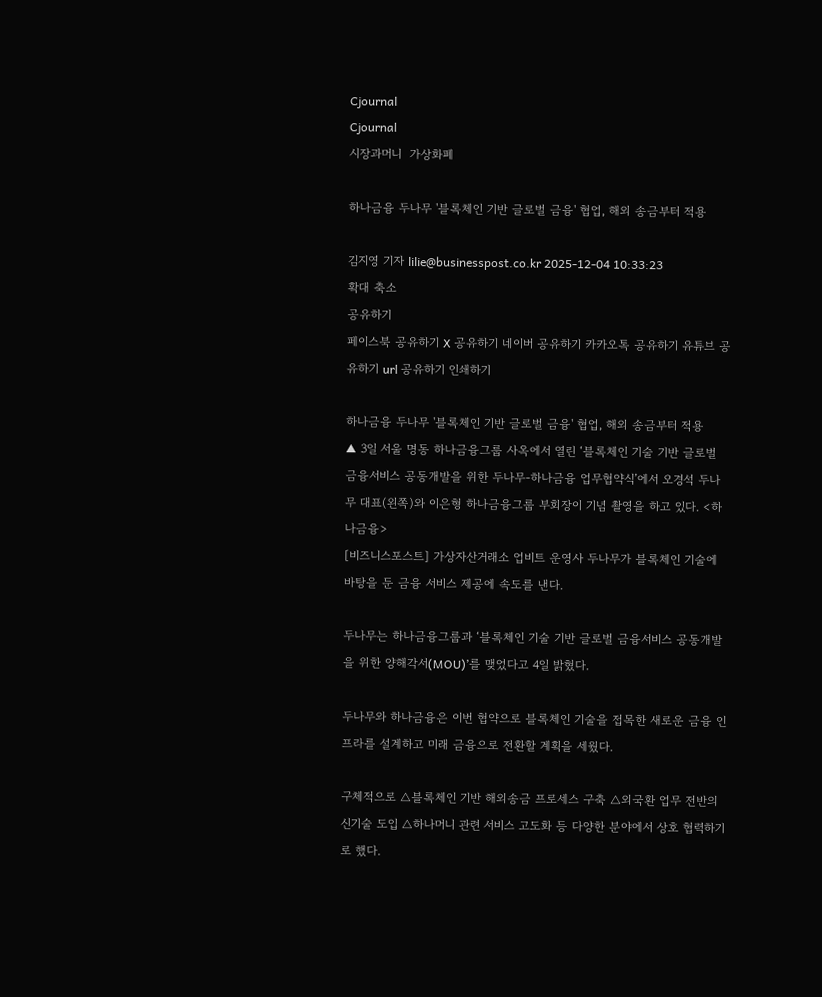Cjournal
Cjournal
시장과머니  가상화폐

하나금융 두나무 '블록체인 기반 글로벌 금융' 협업, 해외 송금부터 적용

김지영 기자 lilie@businesspost.co.kr 2025-12-04 10:33:23
확대 축소
공유하기
페이스북 공유하기 X 공유하기 네이버 공유하기 카카오톡 공유하기 유튜브 공유하기 url 공유하기 인쇄하기

하나금융 두나무 '블록체인 기반 글로벌 금융' 협업, 해외 송금부터 적용
▲ 3일 서울 명동 하나금융그룹 사옥에서 열린 ‘블록체인 기술 기반 글로벌 금융서비스 공동개발을 위한 두나무-하나금융 업무협약식’에서 오경석 두나무 대표(왼쪽)와 이은형 하나금융그룹 부회장이 기념 촬영을 하고 있다. <하나금융>
[비즈니스포스트] 가상자산거래소 업비트 운영사 두나무가 블록체인 기술에 바탕을 둔 금융 서비스 제공에 속도를 낸다.

두나무는 하나금융그룹과 ‘블록체인 기술 기반 글로벌 금융서비스 공동개발을 위한 양해각서(MOU)’를 맺었다고 4일 밝혔다.

두나무와 하나금융은 이번 협약으로 블록체인 기술을 접목한 새로운 금융 인프라를 설계하고 미래 금융으로 전환할 계획을 세웠다.

구체적으로 △블록체인 기반 해외송금 프로세스 구축 △외국환 업무 전반의 신기술 도입 △하나머니 관련 서비스 고도화 등 다양한 분야에서 상호 협력하기로 했다.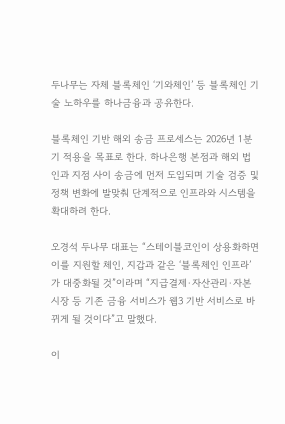두나무는 자체 블록체인 ‘기와체인’ 등 블록체인 기술 노하우를 하나금융과 공유한다.

블록체인 기반 해외 송금 프로세스는 2026년 1분기 적용을 목표로 한다. 하나은행 본점과 해외 법인과 지점 사이 송금에 먼저 도입되며 기술 검증 및 정책 변화에 발맞춰 단계적으로 인프라와 시스템을 확대하려 한다.

오경석 두나무 대표는 “스테이블코인이 상용화하면 이를 지원할 체인, 지갑과 같은 ‘블록체인 인프라’가 대중화될 것”이라며 “지급결제·자산관리·자본시장 등 기존 금융 서비스가 웹3 기반 서비스로 바뀌게 될 것이다”고 말했다.

이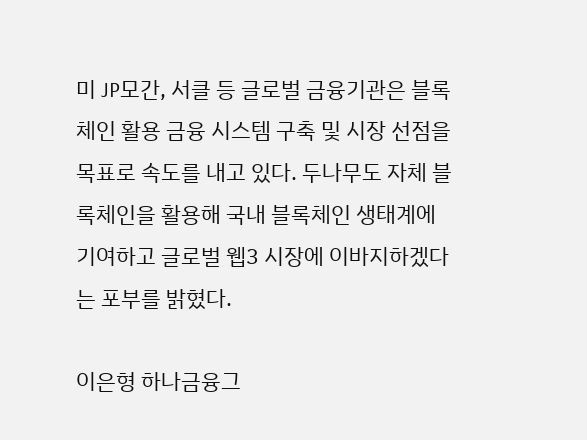미 JP모간, 서클 등 글로벌 금융기관은 블록체인 활용 금융 시스템 구축 및 시장 선점을 목표로 속도를 내고 있다. 두나무도 자체 블록체인을 활용해 국내 블록체인 생태계에 기여하고 글로벌 웹3 시장에 이바지하겠다는 포부를 밝혔다.

이은형 하나금융그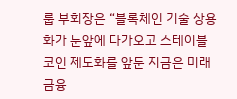룹 부회장은 “블록체인 기술 상용화가 눈앞에 다가오고 스테이블코인 제도화를 앞둔 지금은 미래 금융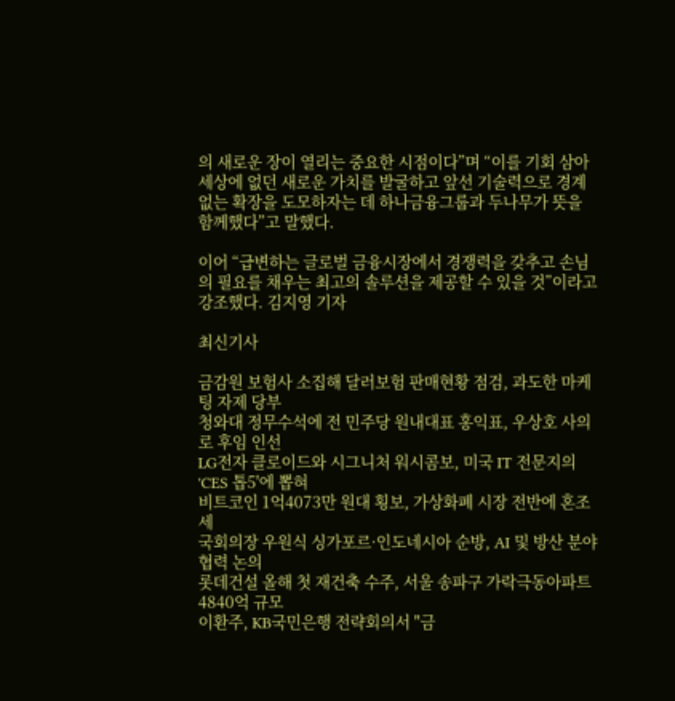의 새로운 장이 열리는 중요한 시점이다”며 “이를 기회 삼아 세상에 없던 새로운 가치를 발굴하고 앞선 기술력으로 경계 없는 확장을 도모하자는 데 하나금융그룹과 두나무가 뜻을 함께했다”고 말했다.

이어 “급변하는 글로벌 금융시장에서 경쟁력을 갖추고 손님의 필요를 채우는 최고의 솔루션을 제공할 수 있을 것”이라고 강조했다. 김지영 기자

최신기사

금감원 보험사 소집해 달러보험 판매현황 점검, 과도한 마케팅 자제 당부
청와대 정무수석에 전 민주당 원내대표 홍익표, 우상호 사의로 후임 인선
LG전자 클로이드와 시그니처 워시콤보, 미국 IT 전문지의 'CES 톱5'에 뽑혀
비트코인 1억4073만 원대 횡보, 가상화폐 시장 전반에 혼조세
국회의장 우원식 싱가포르·인도네시아 순방, AI 및 방산 분야 협력 논의
롯데건설 올해 첫 재건축 수주, 서울 송파구 가락극동아파트 4840억 규모
이환주, KB국민은행 전략회의서 "금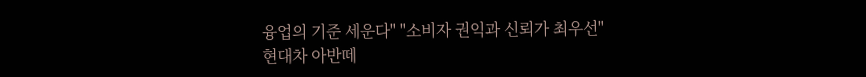융업의 기준 세운다" "소비자 권익과 신뢰가 최우선"
현대차 아반떼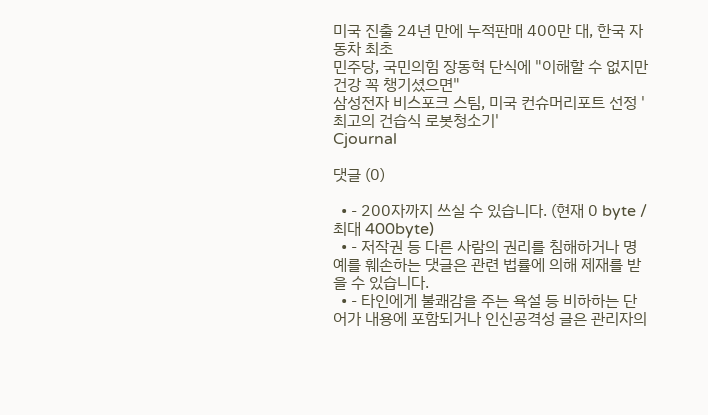미국 진출 24년 만에 누적판매 400만 대, 한국 자동차 최초
민주당, 국민의힘 장동혁 단식에 "이해할 수 없지만 건강 꼭 챙기셨으면"
삼성전자 비스포크 스팀, 미국 컨슈머리포트 선정 '최고의 건습식 로봇청소기'
Cjournal

댓글 (0)

  • - 200자까지 쓰실 수 있습니다. (현재 0 byte / 최대 400byte)
  • - 저작권 등 다른 사람의 권리를 침해하거나 명예를 훼손하는 댓글은 관련 법률에 의해 제재를 받을 수 있습니다.
  • - 타인에게 불쾌감을 주는 욕설 등 비하하는 단어가 내용에 포함되거나 인신공격성 글은 관리자의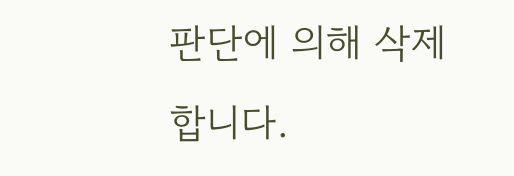판단에 의해 삭제 합니다.